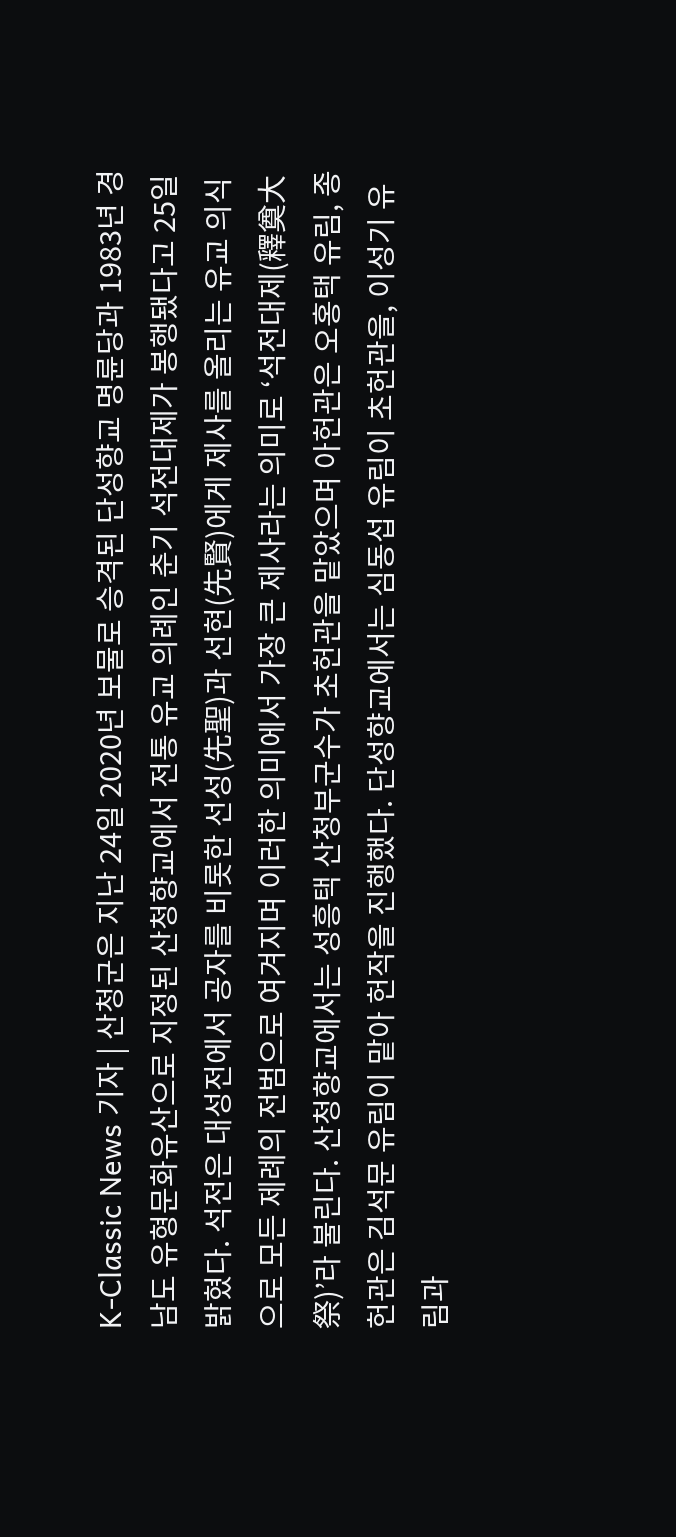K-Classic News 기자 | 산청군은 지난 24일 2020년 보물로 승격된 단성향교 명륜당과 1983년 경남도 유형문화유산으로 지정된 산청향교에서 전통 유교 의례인 춘기 석전대제가 봉행됐다고 25일 밝혔다. 석전은 대성전에서 공자를 비롯한 선성(先聖)과 선현(先賢)에게 제사를 올리는 유교 의식으로 모든 제례의 전범으로 여겨지며 이러한 의미에서 가장 큰 제사라는 의미로 ‘석전대제(釋奠大祭)’라 불린다. 산청향교에서는 성흥택 산청부군수가 초헌관을 맡았으며 아헌관은 오홍택 유림, 종헌관은 김석문 유림이 맡아 헌작을 진행했다. 단성향교에서는 심동섭 유림이 초헌관을, 이성기 유림과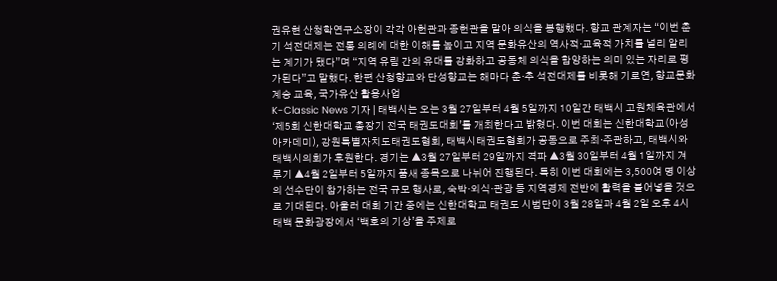권유현 산청학연구소장이 각각 아헌관과 종헌관을 맡아 의식을 봉행했다. 향교 관계자는 “이번 춘기 석전대제는 전통 의례에 대한 이해를 높이고 지역 문화유산의 역사적·교육적 가치를 널리 알리는 계기가 됐다”며 “지역 유림 간의 유대를 강화하고 공동체 의식을 함양하는 의미 있는 자리로 평가된다”고 말했다. 한편 산청향교와 단성향교는 해마다 춘·추 석전대제를 비롯해 기로연, 향교문화 계승 교육, 국가유산 활용사업
K-Classic News 기자 | 태백시는 오는 3월 27일부터 4월 5일까지 10일간 태백시 고원체육관에서 ‘제5회 신한대학교 총장기 전국 태권도대회’를 개최한다고 밝혔다. 이번 대회는 신한대학교(아성아카데미), 강원특별자치도태권도협회, 태백시태권도협회가 공동으로 주최·주관하고, 태백시와 태백시의회가 후원한다. 경기는 ▲3월 27일부터 29일까지 격파 ▲3월 30일부터 4월 1일까지 겨루기 ▲4월 2일부터 5일까지 품새 종목으로 나뉘어 진행된다. 특히 이번 대회에는 3,500여 명 이상의 선수단이 참가하는 전국 규모 행사로, 숙박·외식·관광 등 지역경제 전반에 활력을 불어넣을 것으로 기대된다. 아울러 대회 기간 중에는 신한대학교 태권도 시범단이 3월 28일과 4월 2일 오후 4시 태백 문화광장에서 ‘백호의 기상’을 주제로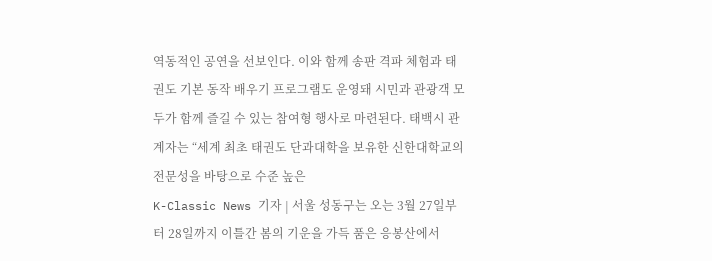역동적인 공연을 선보인다. 이와 함께 송판 격파 체험과 태권도 기본 동작 배우기 프로그램도 운영돼 시민과 관광객 모두가 함께 즐길 수 있는 참여형 행사로 마련된다. 태백시 관계자는 “세계 최초 태권도 단과대학을 보유한 신한대학교의 전문성을 바탕으로 수준 높은
K-Classic News 기자 | 서울 성동구는 오는 3월 27일부터 28일까지 이틀간 봄의 기운을 가득 품은 응봉산에서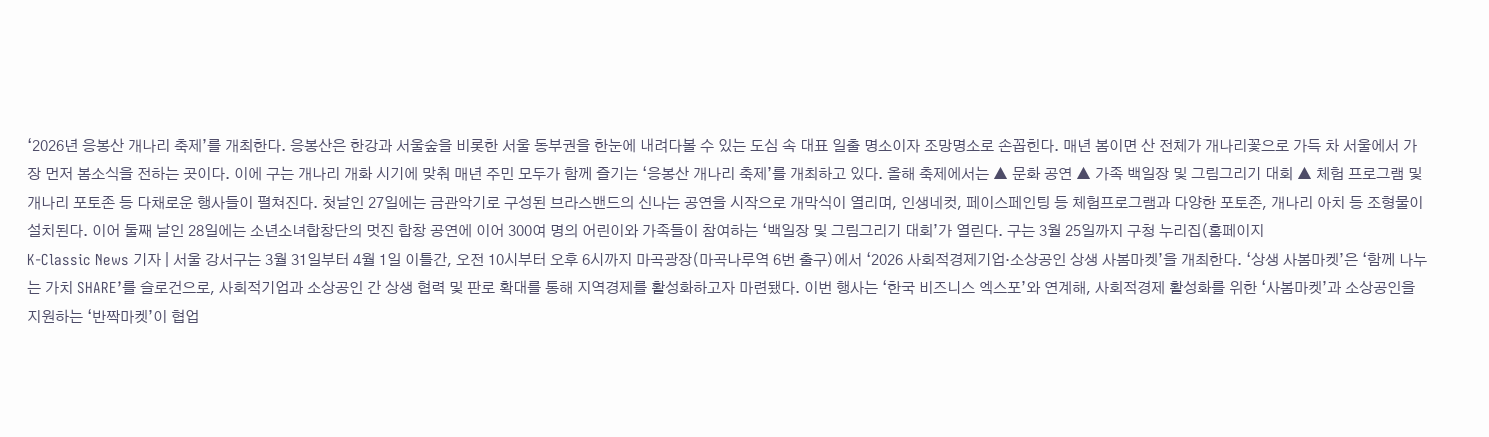‘2026년 응봉산 개나리 축제’를 개최한다. 응봉산은 한강과 서울숲을 비롯한 서울 동부권을 한눈에 내려다볼 수 있는 도심 속 대표 일출 명소이자 조망명소로 손꼽힌다. 매년 봄이면 산 전체가 개나리꽃으로 가득 차 서울에서 가장 먼저 봄소식을 전하는 곳이다. 이에 구는 개나리 개화 시기에 맞춰 매년 주민 모두가 함께 즐기는 ‘응봉산 개나리 축제’를 개최하고 있다. 올해 축제에서는 ▲ 문화 공연 ▲ 가족 백일장 및 그림그리기 대회 ▲ 체험 프로그램 및 개나리 포토존 등 다채로운 행사들이 펼쳐진다. 첫날인 27일에는 금관악기로 구성된 브라스밴드의 신나는 공연을 시작으로 개막식이 열리며, 인생네컷, 페이스페인팅 등 체험프로그램과 다양한 포토존, 개나리 아치 등 조형물이 설치된다. 이어 둘째 날인 28일에는 소년소녀합창단의 멋진 합창 공연에 이어 300여 명의 어린이와 가족들이 참여하는 ‘백일장 및 그림그리기 대회’가 열린다. 구는 3월 25일까지 구청 누리집(홈페이지
K-Classic News 기자 | 서울 강서구는 3월 31일부터 4월 1일 이틀간, 오전 10시부터 오후 6시까지 마곡광장(마곡나루역 6번 출구)에서 ‘2026 사회적경제기업·소상공인 상생 사봄마켓’을 개최한다. ‘상생 사봄마켓’은 ‘함께 나누는 가치 SHARE’를 슬로건으로, 사회적기업과 소상공인 간 상생 협력 및 판로 확대를 통해 지역경제를 활성화하고자 마련됐다. 이번 행사는 ‘한국 비즈니스 엑스포’와 연계해, 사회적경제 활성화를 위한 ‘사봄마켓’과 소상공인을 지원하는 ‘반짝마켓’이 협업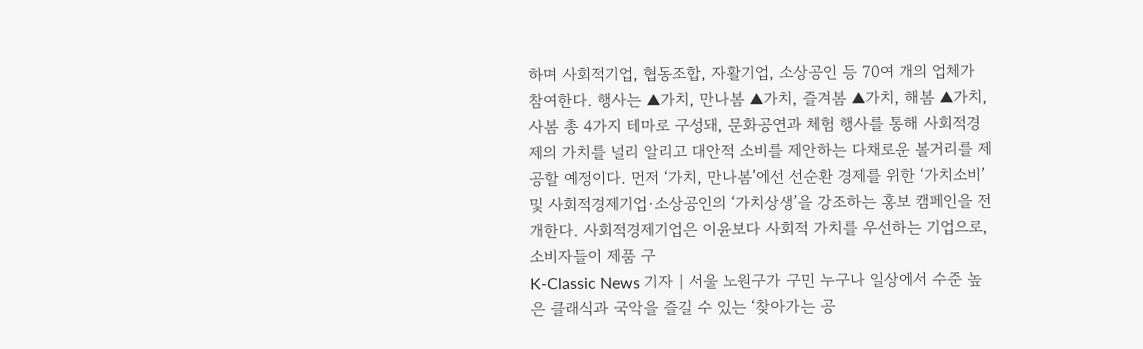하며 사회적기업, 협동조합, 자활기업, 소상공인 등 70여 개의 업체가 참여한다. 행사는 ▲가치, 만나봄 ▲가치, 즐겨봄 ▲가치, 해봄 ▲가치, 사봄 총 4가지 테마로 구성돼, 문화공연과 체험 행사를 통해 사회적경제의 가치를 널리 알리고 대안적 소비를 제안하는 다채로운 볼거리를 제공할 예정이다. 먼저 ‘가치, 만나봄’에선 선순환 경제를 위한 ‘가치소비’ 및 사회적경제기업·소상공인의 ‘가치상생’을 강조하는 홍보 캠페인을 전개한다. 사회적경제기업은 이윤보다 사회적 가치를 우선하는 기업으로, 소비자들이 제품 구
K-Classic News 기자 | 서울 노원구가 구민 누구나 일상에서 수준 높은 클래식과 국악을 즐길 수 있는 ‘찾아가는 공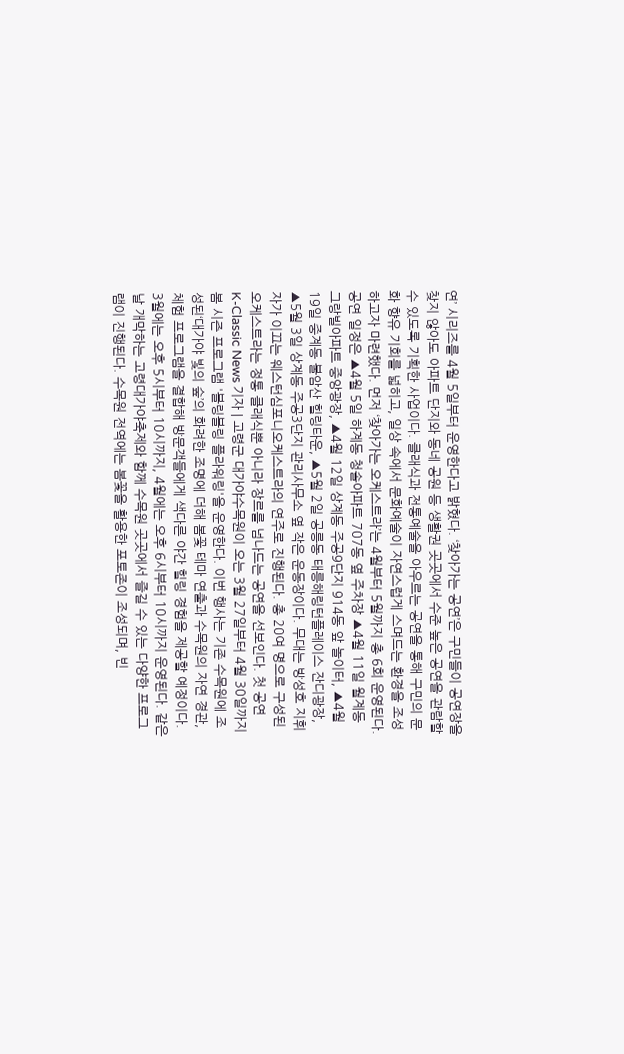연’ 시리즈를 4월 5일부터 운영한다고 밝혔다. ‘찾아가는 공연’은 구민들이 공연장을 찾지 않아도 아파트 단지와 동네 공원 등 생활권 곳곳에서 수준 높은 공연을 관람할 수 있도록 기획한 사업이다. 클래식과 전통예술을 아우르는 공연을 통해 구민의 문화 향유 기회를 넓히고, 일상 속에서 문화예술이 자연스럽게 스며드는 환경을 조성하고자 마련했다. 먼저 ‘찾아가는 오케스트라’는 4월부터 5월까지 총 6회 운영된다. 공연 일정은 ▲4월 5일 하계동 청솔아파트 707동 옆 주차장 ▲4월 11일 월계동 그랑빌아파트 중앙광장, ▲4월 12일 상계동 주공9단지 914동 앞 놀이터, ▲4월 19일 중계동 불암산 힐링타운, ▲5월 2일 공릉동 태릉해링턴플레이스 잔디광장, ▲5월 3일 상계동 주공3단지 관리사무소 옆 작은 운동장이다. 무대는 방성호 지휘자가 이끄는 웨스턴심포니오케스트라의 연주로 진행된다. 총 20여 명으로 구성된 오케스트라는 정통 클래식뿐 아니라 장르를 넘나드는 공연을 선보인다. 첫 공연
K-Classic News 기자 | 고령군 대가야수목원이 오는 3월 27일부터 4월 30일까지 봄 시즌 프로그램 '블링블링 플라워링'을 운영한다. 이번 행사는 기존 수목원에 조성된‘대가야 빛의 숲’의 화려한 조명에 더해 봄꽃 테마 연출과 수목원의 자연 경관, 체험 프로그램을 결합해 방문객들에게 색다른 야간 힐링 경험을 제공할 예정이다. 3월에는 오후 5시부터 10시까지, 4월에는 오후 6시부터 10시까지 운영된다. 같은 날 개막하는 고령대가야축제와 함께 수목원 곳곳에서 즐길 수 있는 다양한 프로그램이 진행된다. 수목원 전역에는 봄꽃을 활용한 포토존이 조성되며, 빈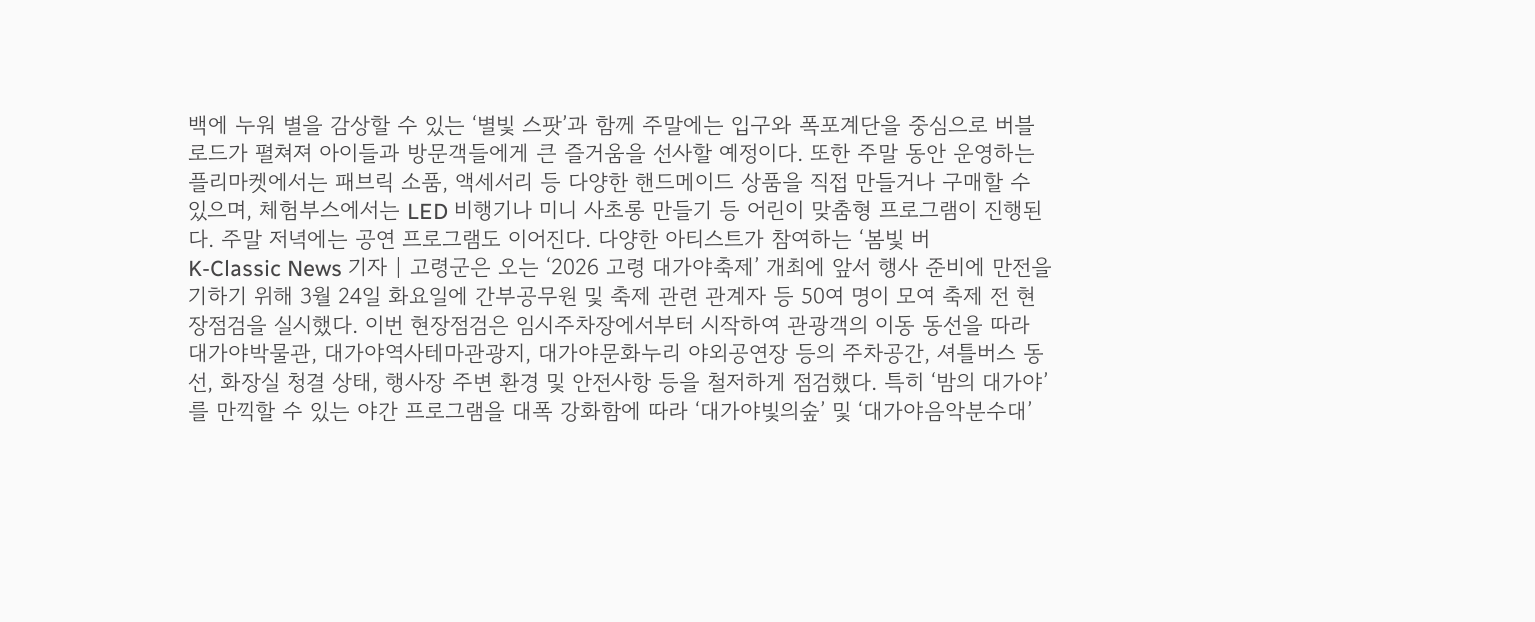백에 누워 별을 감상할 수 있는 ‘별빛 스팟’과 함께 주말에는 입구와 폭포계단을 중심으로 버블로드가 펼쳐져 아이들과 방문객들에게 큰 즐거움을 선사할 예정이다. 또한 주말 동안 운영하는 플리마켓에서는 패브릭 소품, 액세서리 등 다양한 핸드메이드 상품을 직접 만들거나 구매할 수 있으며, 체험부스에서는 LED 비행기나 미니 사초롱 만들기 등 어린이 맞춤형 프로그램이 진행된다. 주말 저녁에는 공연 프로그램도 이어진다. 다양한 아티스트가 참여하는 ‘봄빛 버
K-Classic News 기자 | 고령군은 오는 ‘2026 고령 대가야축제’ 개최에 앞서 행사 준비에 만전을 기하기 위해 3월 24일 화요일에 간부공무원 및 축제 관련 관계자 등 50여 명이 모여 축제 전 현장점검을 실시했다. 이번 현장점검은 임시주차장에서부터 시작하여 관광객의 이동 동선을 따라 대가야박물관, 대가야역사테마관광지, 대가야문화누리 야외공연장 등의 주차공간, 셔틀버스 동선, 화장실 청결 상태, 행사장 주변 환경 및 안전사항 등을 철저하게 점검했다. 특히 ‘밤의 대가야’를 만끽할 수 있는 야간 프로그램을 대폭 강화함에 따라 ‘대가야빛의숲’ 및 ‘대가야음악분수대’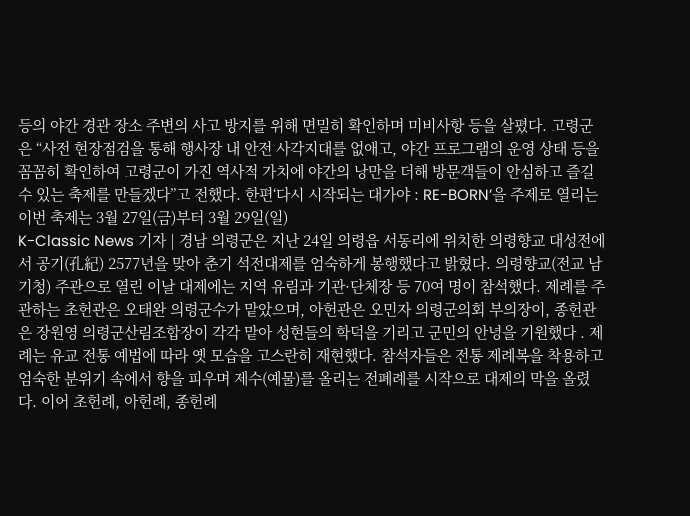등의 야간 경관 장소 주변의 사고 방지를 위해 면밀히 확인하며 미비사항 등을 살폈다. 고령군은 “사전 현장점검을 통해 행사장 내 안전 사각지대를 없애고, 야간 프로그램의 운영 상태 등을 꼼꼼히 확인하여 고령군이 가진 역사적 가치에 야간의 낭만을 더해 방문객들이 안심하고 즐길 수 있는 축제를 만들겠다”고 전했다. 한편‘다시 시작되는 대가야 : RE-BORN’을 주제로 열리는 이번 축제는 3월 27일(금)부터 3월 29일(일)
K-Classic News 기자 | 경남 의령군은 지난 24일 의령읍 서동리에 위치한 의령향교 대성전에서 공기(孔紀) 2577년을 맞아 춘기 석전대제를 엄숙하게 봉행했다고 밝혔다. 의령향교(전교 남기청) 주관으로 열린 이날 대제에는 지역 유림과 기관·단체장 등 70여 명이 참석했다. 제례를 주관하는 초헌관은 오태완 의령군수가 맡았으며, 아헌관은 오민자 의령군의회 부의장이, 종헌관은 장원영 의령군산림조합장이 각각 맡아 성현들의 학덕을 기리고 군민의 안녕을 기원했다 . 제례는 유교 전통 예법에 따라 옛 모습을 고스란히 재현했다. 참석자들은 전통 제례복을 착용하고 엄숙한 분위기 속에서 향을 피우며 제수(예물)를 올리는 전폐례를 시작으로 대제의 막을 올렸다. 이어 초헌례, 아헌례, 종헌례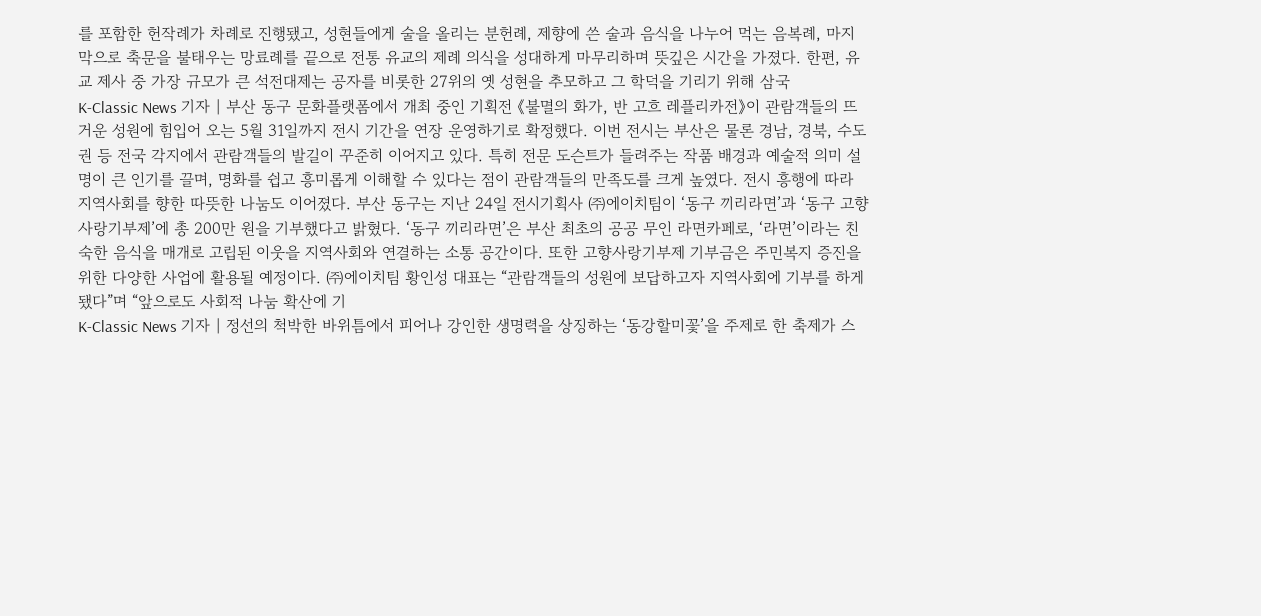를 포함한 헌작례가 차례로 진행됐고, 성현들에게 술을 올리는 분헌례, 제향에 쓴 술과 음식을 나누어 먹는 음복례, 마지막으로 축문을 불태우는 망료례를 끝으로 전통 유교의 제례 의식을 성대하게 마무리하며 뜻깊은 시간을 가졌다. 한편, 유교 제사 중 가장 규모가 큰 석전대제는 공자를 비롯한 27위의 옛 성현을 추모하고 그 학덕을 기리기 위해 삼국
K-Classic News 기자 | 부산 동구 문화플랫폼에서 개최 중인 기획전 《불멸의 화가, 반 고흐 레플리카전》이 관람객들의 뜨거운 성원에 힘입어 오는 5월 31일까지 전시 기간을 연장 운영하기로 확정했다. 이번 전시는 부산은 물론 경남, 경북, 수도권 등 전국 각지에서 관람객들의 발길이 꾸준히 이어지고 있다. 특히 전문 도슨트가 들려주는 작품 배경과 예술적 의미 설명이 큰 인기를 끌며, 명화를 쉽고 흥미롭게 이해할 수 있다는 점이 관람객들의 만족도를 크게 높였다. 전시 흥행에 따라 지역사회를 향한 따뜻한 나눔도 이어졌다. 부산 동구는 지난 24일 전시기획사 ㈜에이치팀이 ‘동구 끼리라면’과 ‘동구 고향사랑기부제’에 총 200만 원을 기부했다고 밝혔다. ‘동구 끼리라면’은 부산 최초의 공공 무인 라면카페로, ‘라면’이라는 친숙한 음식을 매개로 고립된 이웃을 지역사회와 연결하는 소통 공간이다. 또한 고향사랑기부제 기부금은 주민복지 증진을 위한 다양한 사업에 활용될 예정이다. ㈜에이치팀 황인성 대표는 “관람객들의 성원에 보답하고자 지역사회에 기부를 하게 됐다”며 “앞으로도 사회적 나눔 확산에 기
K-Classic News 기자 | 정선의 척박한 바위틈에서 피어나 강인한 생명력을 상징하는 ‘동강할미꽃’을 주제로 한 축제가 스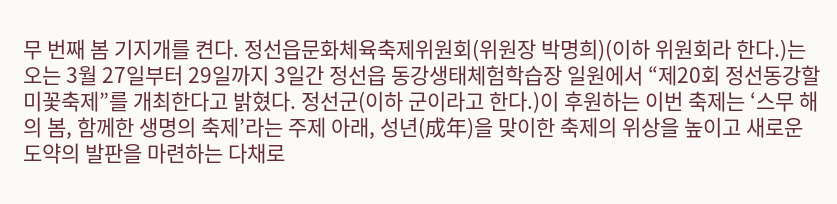무 번째 봄 기지개를 켠다. 정선읍문화체육축제위원회(위원장 박명희)(이하 위원회라 한다.)는 오는 3월 27일부터 29일까지 3일간 정선읍 동강생태체험학습장 일원에서 “제20회 정선동강할미꽃축제”를 개최한다고 밝혔다. 정선군(이하 군이라고 한다.)이 후원하는 이번 축제는 ‘스무 해의 봄, 함께한 생명의 축제’라는 주제 아래, 성년(成年)을 맞이한 축제의 위상을 높이고 새로운 도약의 발판을 마련하는 다채로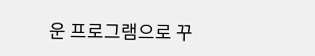운 프로그램으로 꾸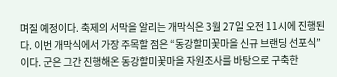며질 예정이다. 축제의 서막을 알리는 개막식은 3월 27일 오전 11시에 진행된다. 이번 개막식에서 가장 주목할 점은 “동강할미꽃마을 신규 브랜딩 선포식”이다. 군은 그간 진행해온 동강할미꽃마을 자원조사를 바탕으로 구축한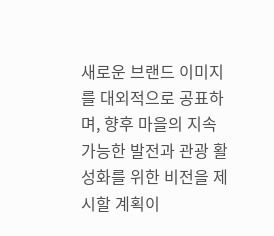새로운 브랜드 이미지를 대외적으로 공표하며, 향후 마을의 지속 가능한 발전과 관광 활성화를 위한 비전을 제시할 계획이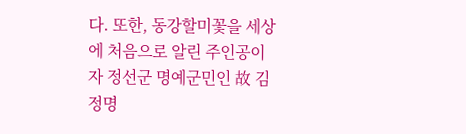다. 또한, 동강할미꽃을 세상에 처음으로 알린 주인공이자 정선군 명예군민인 故 김정명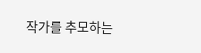작가를 추모하는